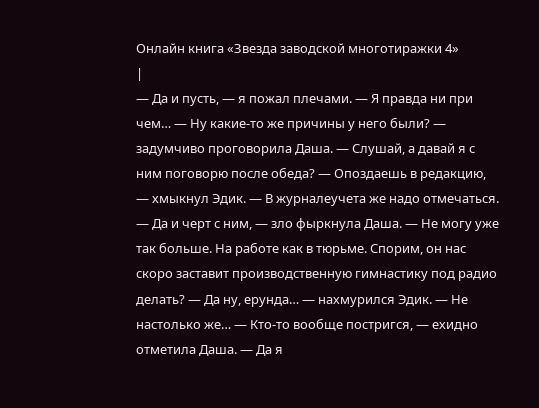Онлайн книга «Звезда заводской многотиражки 4»
|
— Да и пусть, — я пожал плечами. — Я правда ни при чем… — Ну какие-то же причины у него были? — задумчиво проговорила Даша. — Слушай, а давай я с ним поговорю после обеда? — Опоздаешь в редакцию, — хмыкнул Эдик. — В журналеучета же надо отмечаться. — Да и черт с ним, — зло фыркнула Даша. — Не могу уже так больше. На работе как в тюрьме. Спорим, он нас скоро заставит производственную гимнастику под радио делать? — Да ну, ерунда… — нахмурился Эдик. — Не настолько же… — Кто-то вообще постригся, — ехидно отметила Даша. — Да я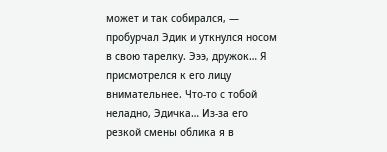может и так собирался, — пробурчал Эдик и уткнулся носом в свою тарелку. Эээ, дружок… Я присмотрелся к его лицу внимательнее. Что-то с тобой неладно, Эдичка… Из-за его резкой смены облика я в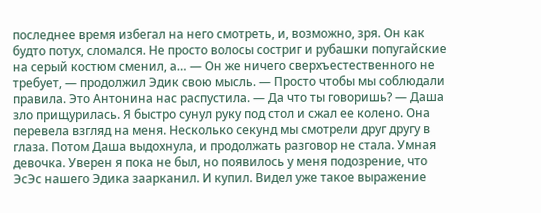последнее время избегал на него смотреть, и, возможно, зря. Он как будто потух, сломался. Не просто волосы состриг и рубашки попугайские на серый костюм сменил, а… — Он же ничего сверхъестественного не требует, — продолжил Эдик свою мысль. — Просто чтобы мы соблюдали правила. Это Антонина нас распустила. — Да что ты говоришь? — Даша зло прищурилась. Я быстро сунул руку под стол и сжал ее колено. Она перевела взгляд на меня. Несколько секунд мы смотрели друг другу в глаза. Потом Даша выдохнула, и продолжать разговор не стала. Умная девочка. Уверен я пока не был, но появилось у меня подозрение, что ЭсЭс нашего Эдика заарканил. И купил. Видел уже такое выражение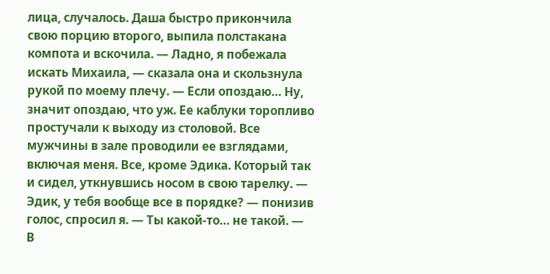лица, случалось. Даша быстро прикончила свою порцию второго, выпила полстакана компота и вскочила. — Ладно, я побежала искать Михаила, — сказала она и скользнула рукой по моему плечу. — Если опоздаю… Ну, значит опоздаю, что уж. Ее каблуки торопливо простучали к выходу из столовой. Все мужчины в зале проводили ее взглядами, включая меня. Все, кроме Эдика. Который так и сидел, уткнувшись носом в свою тарелку. — Эдик, у тебя вообще все в порядке? — понизив голос, спросил я. — Ты какой-то… не такой. — В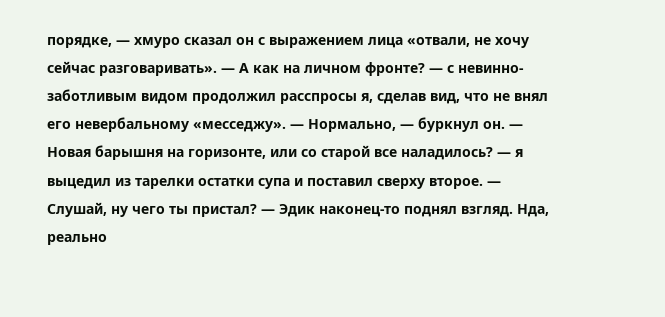порядке, — хмуро сказал он с выражением лица «отвали, не хочу сейчас разговаривать». — А как на личном фронте? — с невинно-заботливым видом продолжил расспросы я, сделав вид, что не внял его невербальному «месседжу». — Нормально, — буркнул он. — Новая барышня на горизонте, или со старой все наладилось? — я выцедил из тарелки остатки супа и поставил сверху второе. — Слушай, ну чего ты пристал? — Эдик наконец-то поднял взгляд. Нда, реально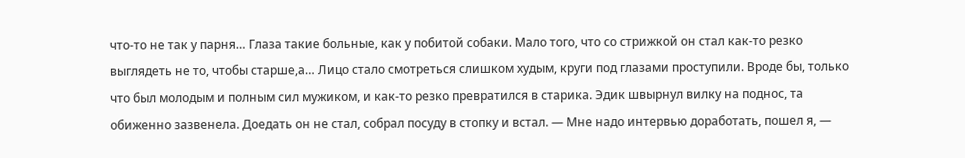что-то не так у парня… Глаза такие больные, как у побитой собаки. Мало того, что со стрижкой он стал как-то резко выглядеть не то, чтобы старше,а… Лицо стало смотреться слишком худым, круги под глазами проступили. Вроде бы, только что был молодым и полным сил мужиком, и как-то резко превратился в старика. Эдик швырнул вилку на поднос, та обиженно зазвенела. Доедать он не стал, собрал посуду в стопку и встал. — Мне надо интервью доработать, пошел я, —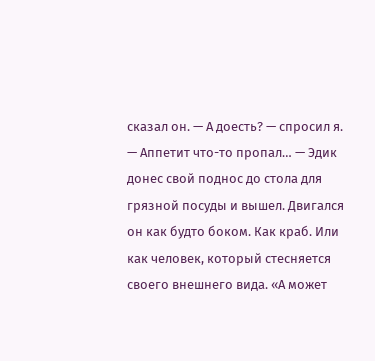сказал он. — А доесть? — спросил я. — Аппетит что-то пропал… — Эдик донес свой поднос до стола для грязной посуды и вышел. Двигался он как будто боком. Как краб. Или как человек, который стесняется своего внешнего вида. «А может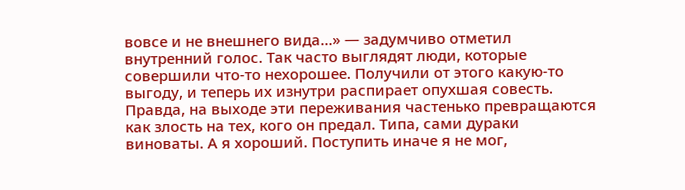вовсе и не внешнего вида…» — задумчиво отметил внутренний голос. Так часто выглядят люди, которые совершили что-то нехорошее. Получили от этого какую-то выгоду, и теперь их изнутри распирает опухшая совесть. Правда, на выходе эти переживания частенько превращаются как злость на тех, кого он предал. Типа, сами дураки виноваты. А я хороший. Поступить иначе я не мог,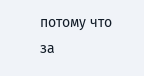потому что за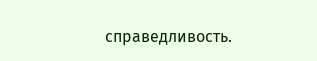справедливость.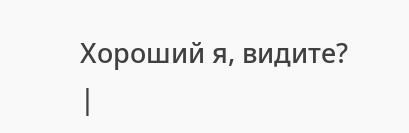Хороший я, видите? |